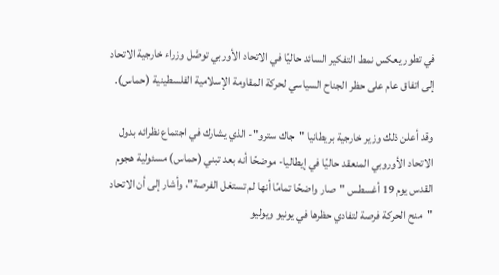في تطور يعكس نمط التفكير السائد حاليًا في الاتحاد الأوربي توصَّل وزراء خارجية الاتحاد إلى اتفاق عام على حظر الجناح السياسي لحركة المقاومة الإسلامية الفلسطينية (حماس).

وقد أعلن ذلك وزير خارجية بريطانيا "جاك سترو"- الذي يشارك في اجتماع نظرائه بدول الاتحاد الأوروبي المنعقد حاليًا في إيطاليا- موضحًا أنه بعد تبني (حماس) مسئولية هجوم القدس يوم 19 أغسطس "صار واضحًا تمامًا أنها لم تستغل الفرصة"، وأشار إلى أن الاتحاد "منح الحركة فرصة لتفادي حظرها في يونيو ويوليو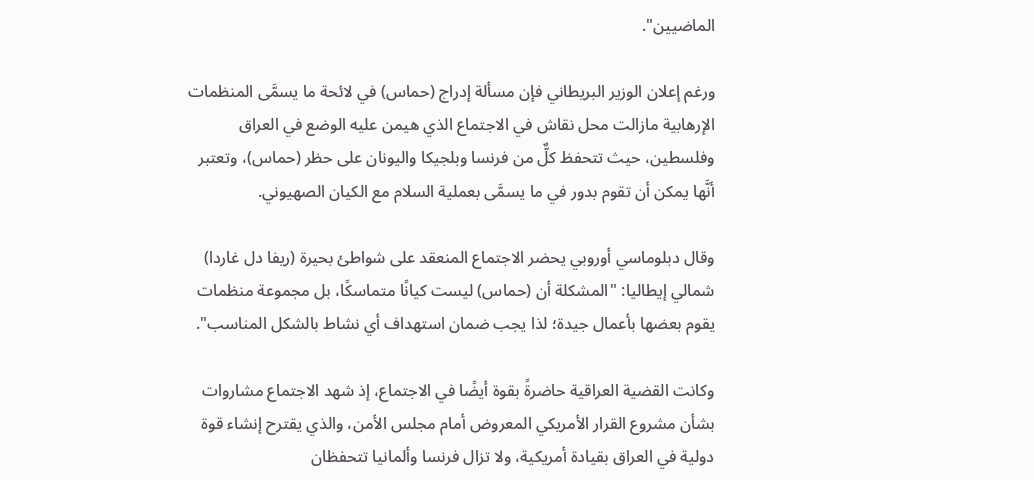الماضيين".

ورغم إعلان الوزير البريطاني فإن مسألة إدراج (حماس) في لائحة ما يسمَّى المنظمات الإرهابية مازالت محل نقاش في الاجتماع الذي هيمن عليه الوضع في العراق وفلسطين، حيث تتحفظ كلٌّ من فرنسا وبلجيكا واليونان على حظر (حماس)، وتعتبر أنَّها يمكن أن تقوم بدور في ما يسمَّى بعملية السلام مع الكيان الصهيوني.

وقال دبلوماسي أوروبي يحضر الاجتماع المنعقد على شواطئ بحيرة (ريفا دل غاردا) شمالي إيطاليا: "المشكلة أن (حماس) ليست كيانًا متماسكًا، بل مجموعة منظمات يقوم بعضها بأعمال جيدة؛ لذا يجب ضمان استهداف أي نشاط بالشكل المناسب".

وكانت القضية العراقية حاضرةً بقوة أيضًا في الاجتماع، إذ شهد الاجتماع مشاروات بشأن مشروع القرار الأمريكي المعروض أمام مجلس الأمن، والذي يقترح إنشاء قوة دولية في العراق بقيادة أمريكية، ولا تزال فرنسا وألمانيا تتحفظان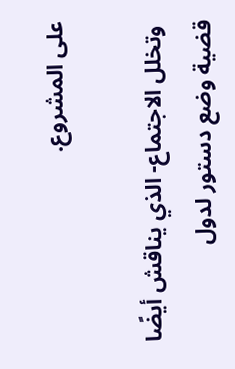على المشروع.

 وتخلل الاجتماع- الذي يناقش أيضًا قضية وضع دستور لدول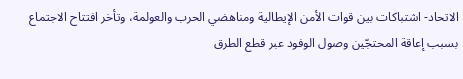الاتحاد- اشتباكات بين قوات الأمن الإيطالية ومناهضي الحرب والعولمة، وتأخر افتتاح الاجتماع بسبب إعاقة المحتجّين وصول الوفود عبر قطع الطرق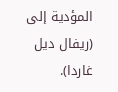المؤدية إلى (ريفال ديل غاردا).